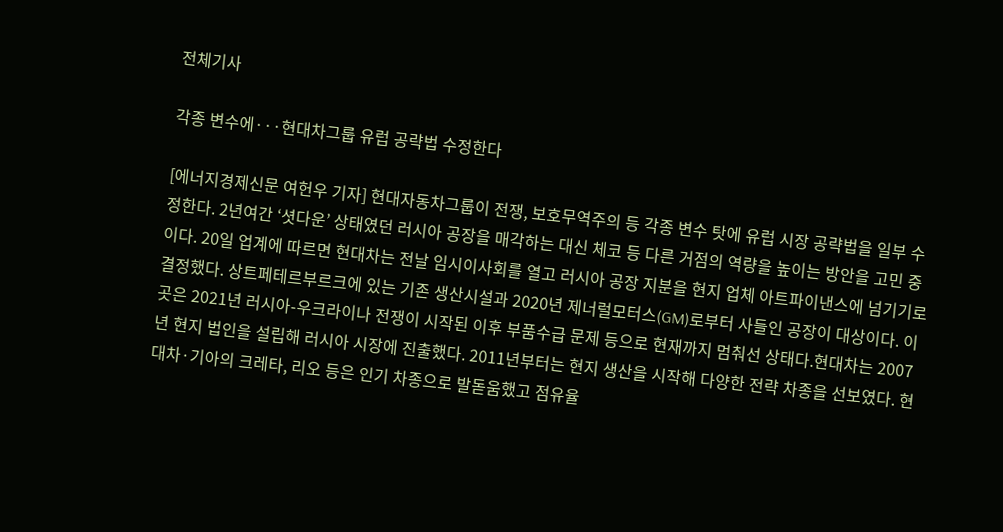전체기사

각종 변수에···현대차그룹 유럽 공략법 수정한다

[에너지경제신문 여헌우 기자] 현대자동차그룹이 전쟁, 보호무역주의 등 각종 변수 탓에 유럽 시장 공략법을 일부 수정한다. 2년여간 ‘셧다운’ 상태였던 러시아 공장을 매각하는 대신 체코 등 다른 거점의 역량을 높이는 방안을 고민 중이다. 20일 업계에 따르면 현대차는 전날 임시이사회를 열고 러시아 공장 지분을 현지 업체 아트파이낸스에 넘기기로 결정했다. 상트페테르부르크에 있는 기존 생산시설과 2020년 제너럴모터스(GM)로부터 사들인 공장이 대상이다. 이 곳은 2021년 러시아-우크라이나 전쟁이 시작된 이후 부품수급 문제 등으로 현재까지 멈춰선 상태다.현대차는 2007년 현지 법인을 설립해 러시아 시장에 진출했다. 2011년부터는 현지 생산을 시작해 다양한 전략 차종을 선보였다. 현대차·기아의 크레타, 리오 등은 인기 차종으로 발돋움했고 점유율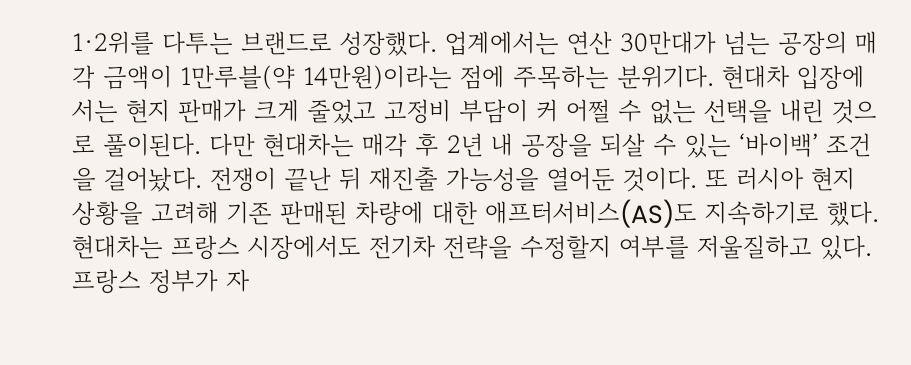1·2위를 다투는 브랜드로 성장했다. 업계에서는 연산 30만대가 넘는 공장의 매각 금액이 1만루블(약 14만원)이라는 점에 주목하는 분위기다. 현대차 입장에서는 현지 판매가 크게 줄었고 고정비 부담이 커 어쩔 수 없는 선택을 내린 것으로 풀이된다. 다만 현대차는 매각 후 2년 내 공장을 되살 수 있는 ‘바이백’ 조건을 걸어놨다. 전쟁이 끝난 뒤 재진출 가능성을 열어둔 것이다. 또 러시아 현지 상황을 고려해 기존 판매된 차량에 대한 애프터서비스(AS)도 지속하기로 했다.현대차는 프랑스 시장에서도 전기차 전략을 수정할지 여부를 저울질하고 있다. 프랑스 정부가 자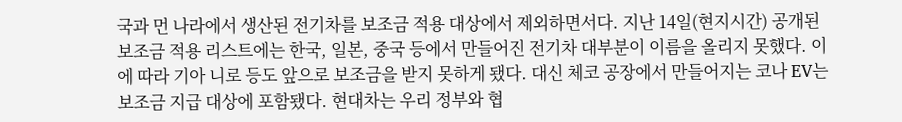국과 먼 나라에서 생산된 전기차를 보조금 적용 대상에서 제외하면서다. 지난 14일(현지시간) 공개된 보조금 적용 리스트에는 한국, 일본, 중국 등에서 만들어진 전기차 대부분이 이름을 올리지 못했다. 이에 따라 기아 니로 등도 앞으로 보조금을 받지 못하게 됐다. 대신 체코 공장에서 만들어지는 코나 EV는 보조금 지급 대상에 포함됐다. 현대차는 우리 정부와 협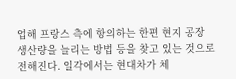업해 프랑스 측에 항의하는 한편 현지 공장 생산량을 늘리는 방법 등을 찾고 있는 것으로 전해진다. 일각에서는 현대차가 체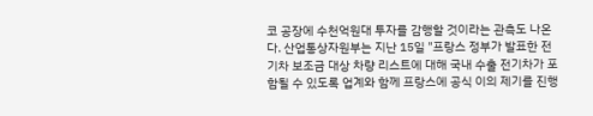코 공장에 수천억원대 투자를 감행할 것이라는 관측도 나온다. 산업통상자원부는 지난 15일 "프랑스 정부가 발표한 전기차 보조금 대상 차량 리스트에 대해 국내 수출 전기차가 포함될 수 있도록 업계와 함께 프랑스에 공식 이의 제기를 진행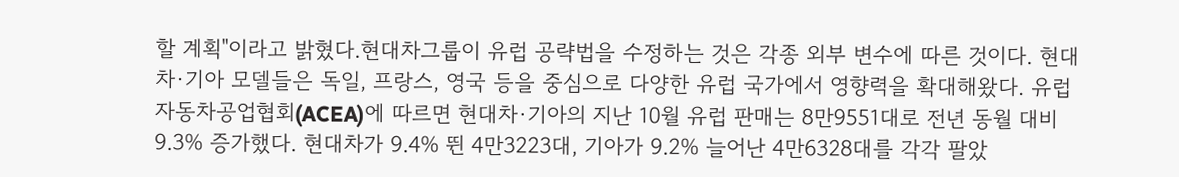할 계획"이라고 밝혔다.현대차그룹이 유럽 공략법을 수정하는 것은 각종 외부 변수에 따른 것이다. 현대차·기아 모델들은 독일, 프랑스, 영국 등을 중심으로 다양한 유럽 국가에서 영향력을 확대해왔다. 유럽자동차공업협회(ACEA)에 따르면 현대차·기아의 지난 10월 유럽 판매는 8만9551대로 전년 동월 대비 9.3% 증가했다. 현대차가 9.4% 뛴 4만3223대, 기아가 9.2% 늘어난 4만6328대를 각각 팔았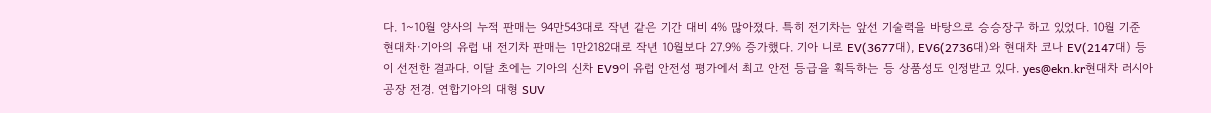다. 1~10월 양사의 누적 판매는 94만543대로 작년 같은 기간 대비 4% 많아졌다. 특히 전기차는 앞선 기술력을 바탕으로 승승장구 하고 있었다. 10월 기준 현대차·기아의 유럽 내 전기차 판매는 1만2182대로 작년 10월보다 27.9% 증가했다. 기아 니로 EV(3677대), EV6(2736대)와 현대차 코나 EV(2147대) 등이 선전한 결과다. 이달 초에는 기아의 신차 EV9이 유럽 안전성 평가에서 최고 안전 등급을 획득하는 등 상품성도 인정받고 있다. yes@ekn.kr현대차 러시아 공장 전경. 연합기아의 대형 SUV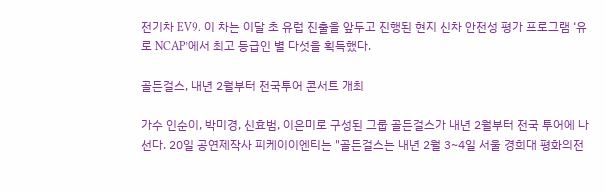전기차 EV9. 이 차는 이달 초 유럽 진출을 앞두고 진행된 현지 신차 안전성 평가 프로그램 ‘유로 NCAP’에서 최고 등급인 별 다섯을 획득했다.

골든걸스, 내년 2월부터 전국투어 콘서트 개최

가수 인순이, 박미경, 신효범, 이은미로 구성된 그룹 골든걸스가 내년 2월부터 전국 투어에 나선다. 20일 공연제작사 피케이이엔티는 "골든걸스는 내년 2월 3~4일 서울 경희대 평화의전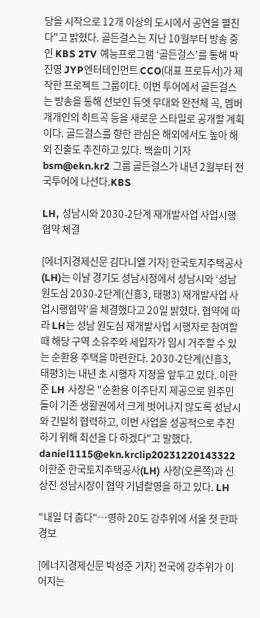당을 시작으로 12개 이상의 도시에서 공연을 펼친다"고 밝혔다. 골든걸스는 지난 10월부터 방송 중인 KBS 2TV 예능프로그램 ‘골든걸스’를 통해 박진영 JYP엔터테인먼트 CCO(대표 프로듀서)가 제작한 프로젝트 그룹이다. 이번 투어에서 골든걸스는 방송을 통해 선보인 듀엣 무대와 완전체 곡, 멤버 개개인의 히트곡 등을 새로운 스타일로 공개할 계획이다. 골드걸스를 향한 관심은 해외에서도 높아 해외 진출도 추진하고 있다. 백솔미 기자 bsm@ekn.kr2 그룹 골든걸스가 내년 2월부터 전국투어에 나선다.KBS

LH, 성남시와 2030-2단계 재개발사업 사업시행협약 체결

[에너지경제신문 김다니엘 기자] 한국토지주택공사(LH)는 이날 경기도 성남시청에서 성남시와 ‘성남 원도심 2030-2단계(신흥3, 태평3) 재개발사업 사업시행협약’을 체결했다고 20일 밝혔다. 협약에 따라 LH는 성남 원도심 재개발사업 시행자로 참여할 때 해당 구역 소유주와 세입자가 임시 거주할 수 있는 순환용 주택을 마련한다. 2030-2단계(신흥3, 태평3)는 내년 초 시행자 지정을 앞두고 있다. 이한준 LH 사장은 "순환용 이주단지 제공으로 원주민들이 기존 생활권에서 크게 벗어나지 않도록 성남시와 긴밀히 협력하고, 이번 사업을 성공적으로 추진하기 위해 최선을 다 하겠다"고 말했다. daniel1115@ekn.krclip20231220143322 이한준 한국토지주택공사(LH) 사장(오른쪽)과 신상진 성남시장이 협약 기념촬영을 하고 있다. LH

"내일 더 춥다"…영하 20도 강추위에 서울 첫 한파경보

[에너지경제신문 박성준 기자] 전국에 강추위가 이어지는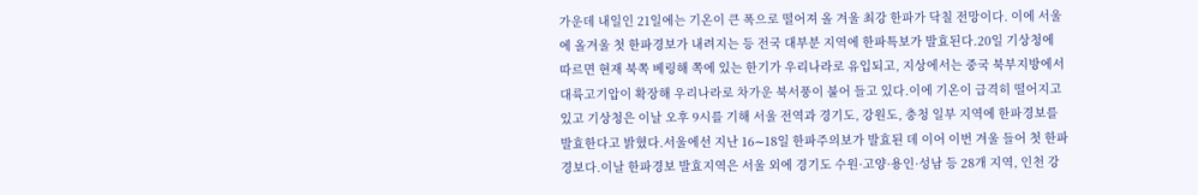가운데 내일인 21일에는 기온이 큰 폭으로 떨어져 올 겨울 최강 한파가 닥칠 전망이다. 이에 서울에 올겨울 첫 한파경보가 내려지는 등 전국 대부분 지역에 한파특보가 발효된다.20일 기상청에 따르면 현재 북쪽 베링해 쪽에 있는 한기가 우리나라로 유입되고, 지상에서는 중국 북부지방에서 대륙고기압이 확장해 우리나라로 차가운 북서풍이 불어 들고 있다.이에 기온이 급격히 떨어지고 있고 기상청은 이날 오후 9시를 기해 서울 전역과 경기도, 강원도, 충청 일부 지역에 한파경보를 발효한다고 밝혔다.서울에선 지난 16∼18일 한파주의보가 발효된 데 이어 이번 겨울 들어 첫 한파경보다.이날 한파경보 발효지역은 서울 외에 경기도 수원·고양·용인·성남 등 28개 지역, 인천 강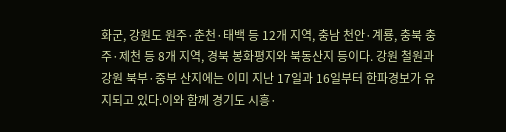화군, 강원도 원주·춘천·태백 등 12개 지역, 충남 천안·계룡, 충북 충주·제천 등 8개 지역, 경북 봉화평지와 북동산지 등이다. 강원 철원과 강원 북부·중부 산지에는 이미 지난 17일과 16일부터 한파경보가 유지되고 있다.이와 함께 경기도 시흥·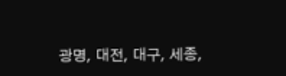광명, 대전, 대구, 세종,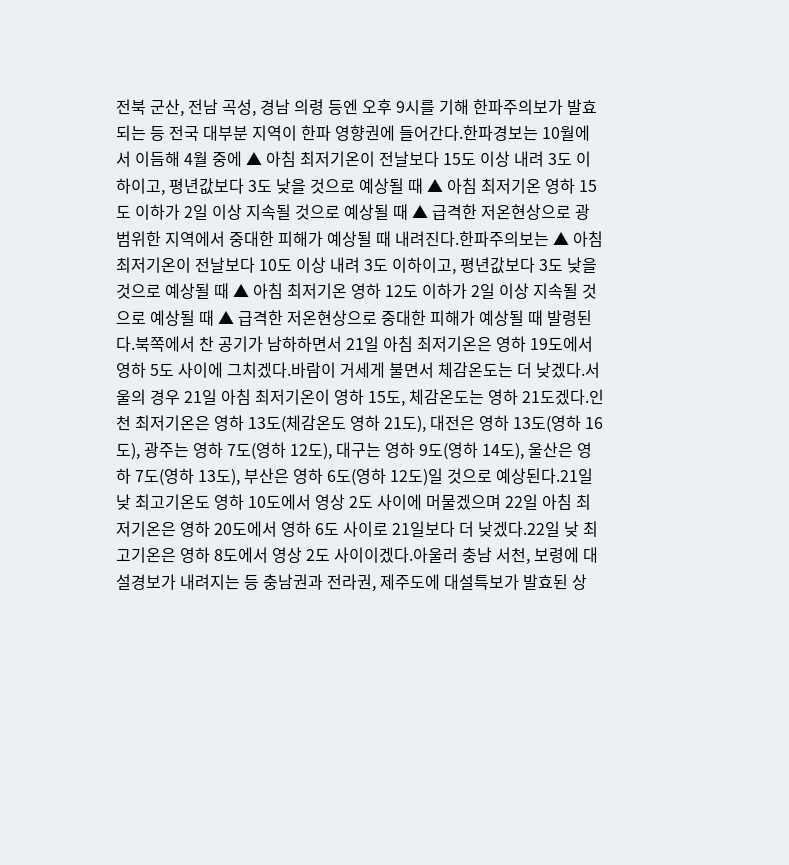전북 군산, 전남 곡성, 경남 의령 등엔 오후 9시를 기해 한파주의보가 발효되는 등 전국 대부분 지역이 한파 영향권에 들어간다.한파경보는 10월에서 이듬해 4월 중에 ▲ 아침 최저기온이 전날보다 15도 이상 내려 3도 이하이고, 평년값보다 3도 낮을 것으로 예상될 때 ▲ 아침 최저기온 영하 15도 이하가 2일 이상 지속될 것으로 예상될 때 ▲ 급격한 저온현상으로 광범위한 지역에서 중대한 피해가 예상될 때 내려진다.한파주의보는 ▲ 아침 최저기온이 전날보다 10도 이상 내려 3도 이하이고, 평년값보다 3도 낮을 것으로 예상될 때 ▲ 아침 최저기온 영하 12도 이하가 2일 이상 지속될 것으로 예상될 때 ▲ 급격한 저온현상으로 중대한 피해가 예상될 때 발령된다.북쪽에서 찬 공기가 남하하면서 21일 아침 최저기온은 영하 19도에서 영하 5도 사이에 그치겠다.바람이 거세게 불면서 체감온도는 더 낮겠다.서울의 경우 21일 아침 최저기온이 영하 15도, 체감온도는 영하 21도겠다.인천 최저기온은 영하 13도(체감온도 영하 21도), 대전은 영하 13도(영하 16도), 광주는 영하 7도(영하 12도), 대구는 영하 9도(영하 14도), 울산은 영하 7도(영하 13도), 부산은 영하 6도(영하 12도)일 것으로 예상된다.21일 낮 최고기온도 영하 10도에서 영상 2도 사이에 머물겠으며 22일 아침 최저기온은 영하 20도에서 영하 6도 사이로 21일보다 더 낮겠다.22일 낮 최고기온은 영하 8도에서 영상 2도 사이이겠다.아울러 충남 서천, 보령에 대설경보가 내려지는 등 충남권과 전라권, 제주도에 대설특보가 발효된 상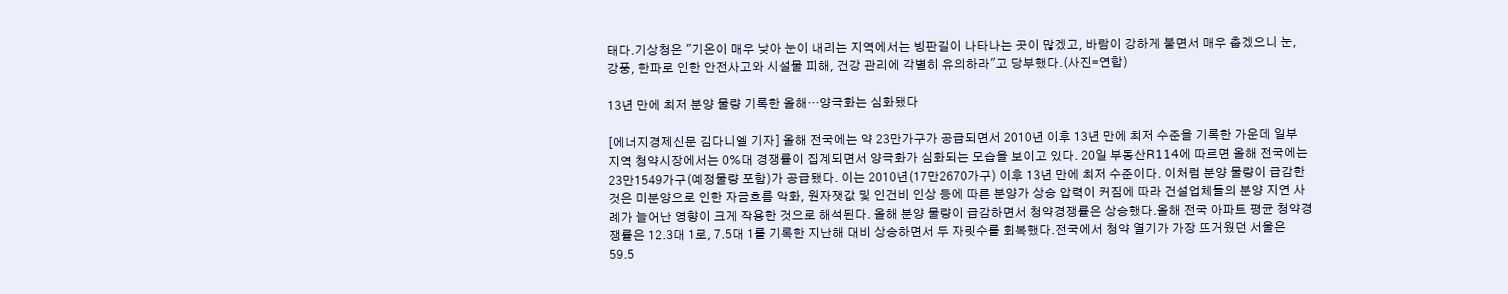태다.기상청은 "기온이 매우 낮아 눈이 내리는 지역에서는 빙판길이 나타나는 곳이 많겠고, 바람이 강하게 불면서 매우 춥겠으니 눈, 강풍, 한파로 인한 안전사고와 시설물 피해, 건강 관리에 각별히 유의하라"고 당부했다.(사진=연합)

13년 만에 최저 분양 물량 기록한 올해…양극화는 심화됐다

[에너지경제신문 김다니엘 기자] 올해 전국에는 약 23만가구가 공급되면서 2010년 이후 13년 만에 최저 수준을 기록한 가운데 일부 지역 청약시장에서는 0%대 경쟁률이 집계되면서 양극화가 심화되는 모습을 보이고 있다. 20일 부동산R114에 따르면 올해 전국에는 23만1549가구(예정물량 포함)가 공급됐다. 이는 2010년(17만2670가구) 이후 13년 만에 최저 수준이다. 이처럼 분양 물량이 급감한 것은 미분양으로 인한 자금흐름 악화, 원자잿값 및 인건비 인상 등에 따른 분양가 상승 압력이 커짐에 따라 건설업체들의 분양 지연 사례가 늘어난 영향이 크게 작용한 것으로 해석된다. 올해 분양 물량이 급감하면서 청약경쟁률은 상승했다.올해 전국 아파트 평균 청약경쟁률은 12.3대 1로, 7.5대 1를 기록한 지난해 대비 상승하면서 두 자릿수를 회복했다.전국에서 청약 열기가 가장 뜨거웠던 서울은 59.5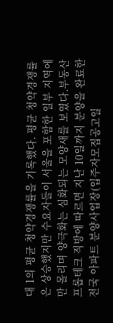대 1의 평균 청약경쟁률을 기록했다. 평균 청약경쟁률은 상승했지만 수요자들이 서울을 포함한 일부 지역에만 몰리며 양극화는 심화되는 모양새를 보였다.부동산 프롭테크 직방에 따르면 지난 10일까지 분양을 완료한 전국 아파트 분양사업장(입주자모집공고일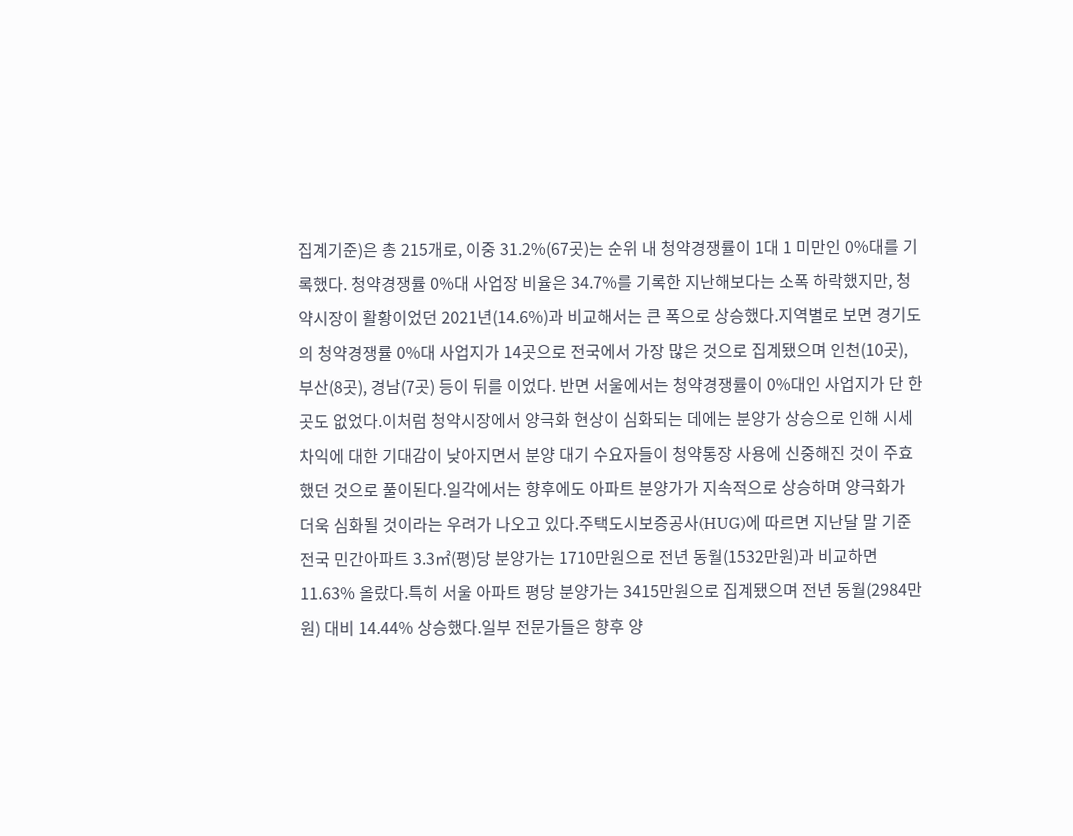집계기준)은 총 215개로, 이중 31.2%(67곳)는 순위 내 청약경쟁률이 1대 1 미만인 0%대를 기록했다. 청약경쟁률 0%대 사업장 비율은 34.7%를 기록한 지난해보다는 소폭 하락했지만, 청약시장이 활황이었던 2021년(14.6%)과 비교해서는 큰 폭으로 상승했다.지역별로 보면 경기도의 청약경쟁률 0%대 사업지가 14곳으로 전국에서 가장 많은 것으로 집계됐으며 인천(10곳), 부산(8곳), 경남(7곳) 등이 뒤를 이었다. 반면 서울에서는 청약경쟁률이 0%대인 사업지가 단 한곳도 없었다.이처럼 청약시장에서 양극화 현상이 심화되는 데에는 분양가 상승으로 인해 시세 차익에 대한 기대감이 낮아지면서 분양 대기 수요자들이 청약통장 사용에 신중해진 것이 주효했던 것으로 풀이된다.일각에서는 향후에도 아파트 분양가가 지속적으로 상승하며 양극화가 더욱 심화될 것이라는 우려가 나오고 있다.주택도시보증공사(HUG)에 따르면 지난달 말 기준 전국 민간아파트 3.3㎡(평)당 분양가는 1710만원으로 전년 동월(1532만원)과 비교하면 11.63% 올랐다.특히 서울 아파트 평당 분양가는 3415만원으로 집계됐으며 전년 동월(2984만원) 대비 14.44% 상승했다.일부 전문가들은 향후 양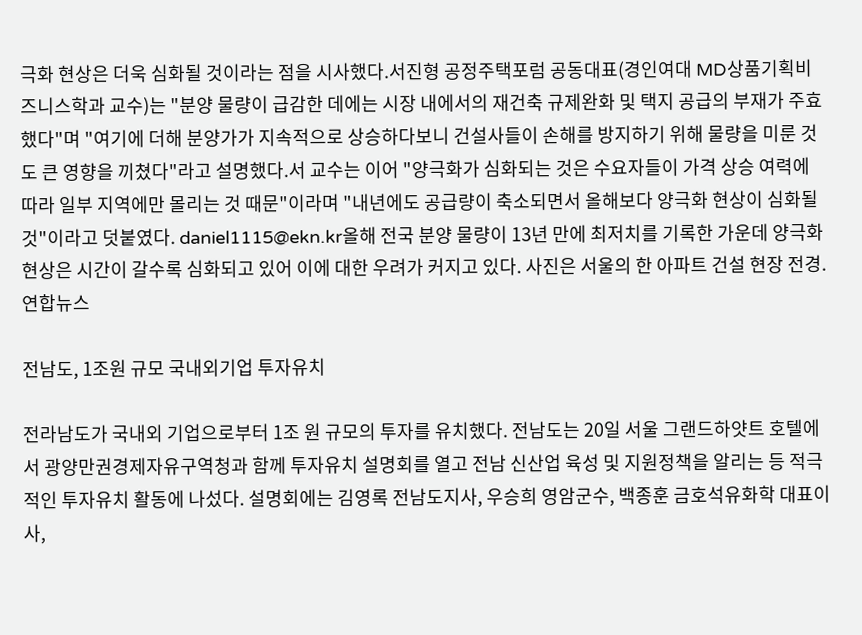극화 현상은 더욱 심화될 것이라는 점을 시사했다.서진형 공정주택포럼 공동대표(경인여대 MD상품기획비즈니스학과 교수)는 "분양 물량이 급감한 데에는 시장 내에서의 재건축 규제완화 및 택지 공급의 부재가 주효했다"며 "여기에 더해 분양가가 지속적으로 상승하다보니 건설사들이 손해를 방지하기 위해 물량을 미룬 것도 큰 영향을 끼쳤다"라고 설명했다.서 교수는 이어 "양극화가 심화되는 것은 수요자들이 가격 상승 여력에 따라 일부 지역에만 몰리는 것 때문"이라며 "내년에도 공급량이 축소되면서 올해보다 양극화 현상이 심화될 것"이라고 덧붙였다. daniel1115@ekn.kr올해 전국 분양 물량이 13년 만에 최저치를 기록한 가운데 양극화 현상은 시간이 갈수록 심화되고 있어 이에 대한 우려가 커지고 있다. 사진은 서울의 한 아파트 건설 현장 전경. 연합뉴스

전남도, 1조원 규모 국내외기업 투자유치

전라남도가 국내외 기업으로부터 1조 원 규모의 투자를 유치했다. 전남도는 20일 서울 그랜드하얏트 호텔에서 광양만권경제자유구역청과 함께 투자유치 설명회를 열고 전남 신산업 육성 및 지원정책을 알리는 등 적극적인 투자유치 활동에 나섰다. 설명회에는 김영록 전남도지사, 우승희 영암군수, 백종훈 금호석유화학 대표이사,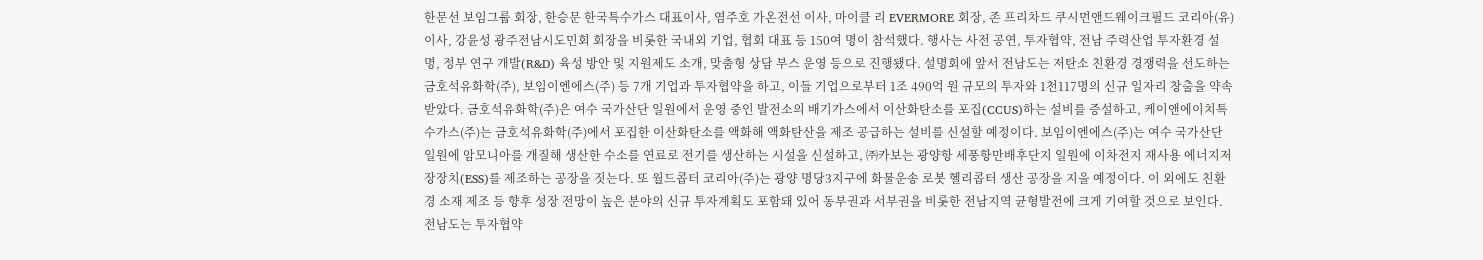한문선 보임그룹 회장, 한승문 한국특수가스 대표이사, 염주호 가온전선 이사, 마이클 리 EVERMORE 회장, 존 프리차드 쿠시먼앤드웨이크필드 코리아(유) 이사, 강윤성 광주전남시도민회 회장을 비롯한 국내외 기업, 협회 대표 등 150여 명이 참석했다. 행사는 사전 공연, 투자협약, 전남 주력산업 투자환경 설명, 정부 연구 개발(R&D) 육성 방안 및 지원제도 소개, 맞춤형 상담 부스 운영 등으로 진행됐다. 설명회에 앞서 전남도는 저탄소 친환경 경쟁력을 선도하는 금호석유화학(주), 보임이엔에스(주) 등 7개 기업과 투자협약을 하고, 이들 기업으로부터 1조 490억 원 규모의 투자와 1천117명의 신규 일자리 창출을 약속받았다. 금호석유화학(주)은 여수 국가산단 일원에서 운영 중인 발전소의 배기가스에서 이산화탄소를 포집(CCUS)하는 설비를 증설하고, 케이앤에이치특수가스(주)는 금호석유화학(주)에서 포집한 이산화탄소를 액화해 액화탄산을 제조 공급하는 설비를 신설할 예정이다. 보임이엔에스(주)는 여수 국가산단 일원에 암모니아를 개질해 생산한 수소를 연료로 전기를 생산하는 시설을 신설하고, ㈜카보는 광양항 세풍항만배후단지 일원에 이차전지 재사용 에너지저장장치(ESS)를 제조하는 공장을 짓는다. 또 월드콥터 코리아(주)는 광양 명당3지구에 화물운송 로봇 헬리콥터 생산 공장을 지을 예정이다. 이 외에도 친환경 소재 제조 등 향후 성장 전망이 높은 분야의 신규 투자계획도 포함돼 있어 동부권과 서부권을 비롯한 전남지역 균형발전에 크게 기여할 것으로 보인다. 전남도는 투자협약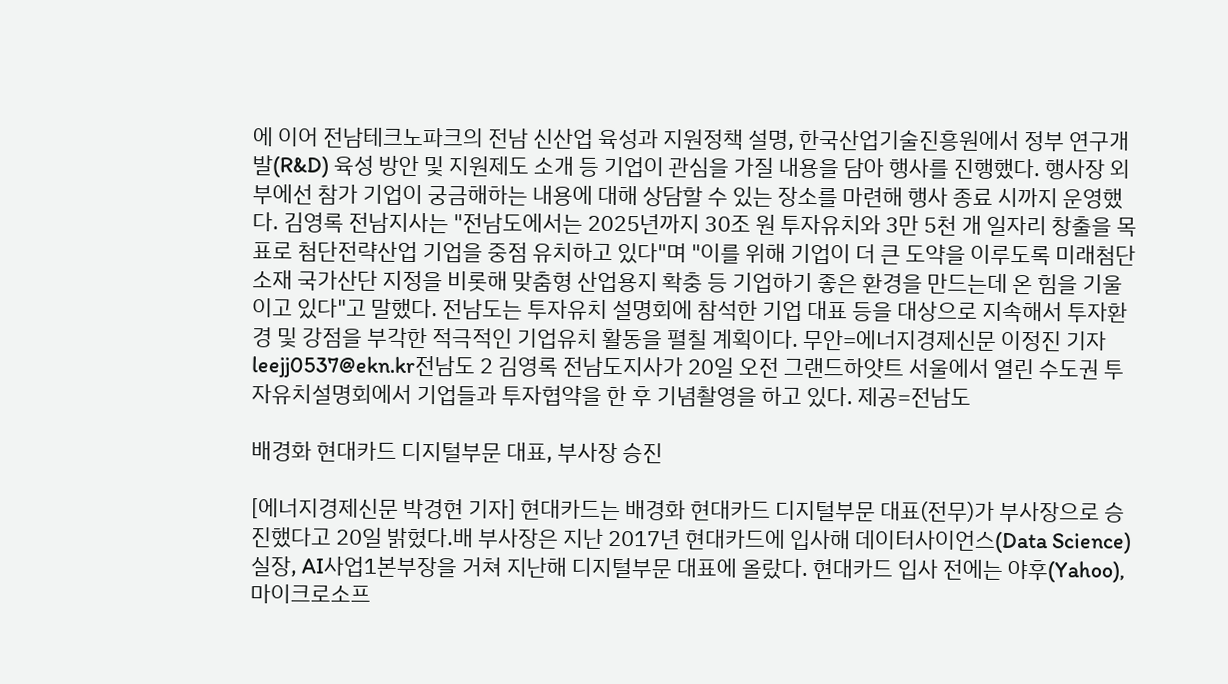에 이어 전남테크노파크의 전남 신산업 육성과 지원정책 설명, 한국산업기술진흥원에서 정부 연구개발(R&D) 육성 방안 및 지원제도 소개 등 기업이 관심을 가질 내용을 담아 행사를 진행했다. 행사장 외부에선 참가 기업이 궁금해하는 내용에 대해 상담할 수 있는 장소를 마련해 행사 종료 시까지 운영했다. 김영록 전남지사는 "전남도에서는 2025년까지 30조 원 투자유치와 3만 5천 개 일자리 창출을 목표로 첨단전략산업 기업을 중점 유치하고 있다"며 "이를 위해 기업이 더 큰 도약을 이루도록 미래첨단소재 국가산단 지정을 비롯해 맞춤형 산업용지 확충 등 기업하기 좋은 환경을 만드는데 온 힘을 기울이고 있다"고 말했다. 전남도는 투자유치 설명회에 참석한 기업 대표 등을 대상으로 지속해서 투자환경 및 강점을 부각한 적극적인 기업유치 활동을 펼칠 계획이다. 무안=에너지경제신문 이정진 기자 leejj0537@ekn.kr전남도 2 김영록 전남도지사가 20일 오전 그랜드하얏트 서울에서 열린 수도권 투자유치설명회에서 기업들과 투자협약을 한 후 기념촬영을 하고 있다. 제공=전남도

배경화 현대카드 디지털부문 대표, 부사장 승진

[에너지경제신문 박경현 기자] 현대카드는 배경화 현대카드 디지털부문 대표(전무)가 부사장으로 승진했다고 20일 밝혔다.배 부사장은 지난 2017년 현대카드에 입사해 데이터사이언스(Data Science)실장, AI사업1본부장을 거쳐 지난해 디지털부문 대표에 올랐다. 현대카드 입사 전에는 야후(Yahoo), 마이크로소프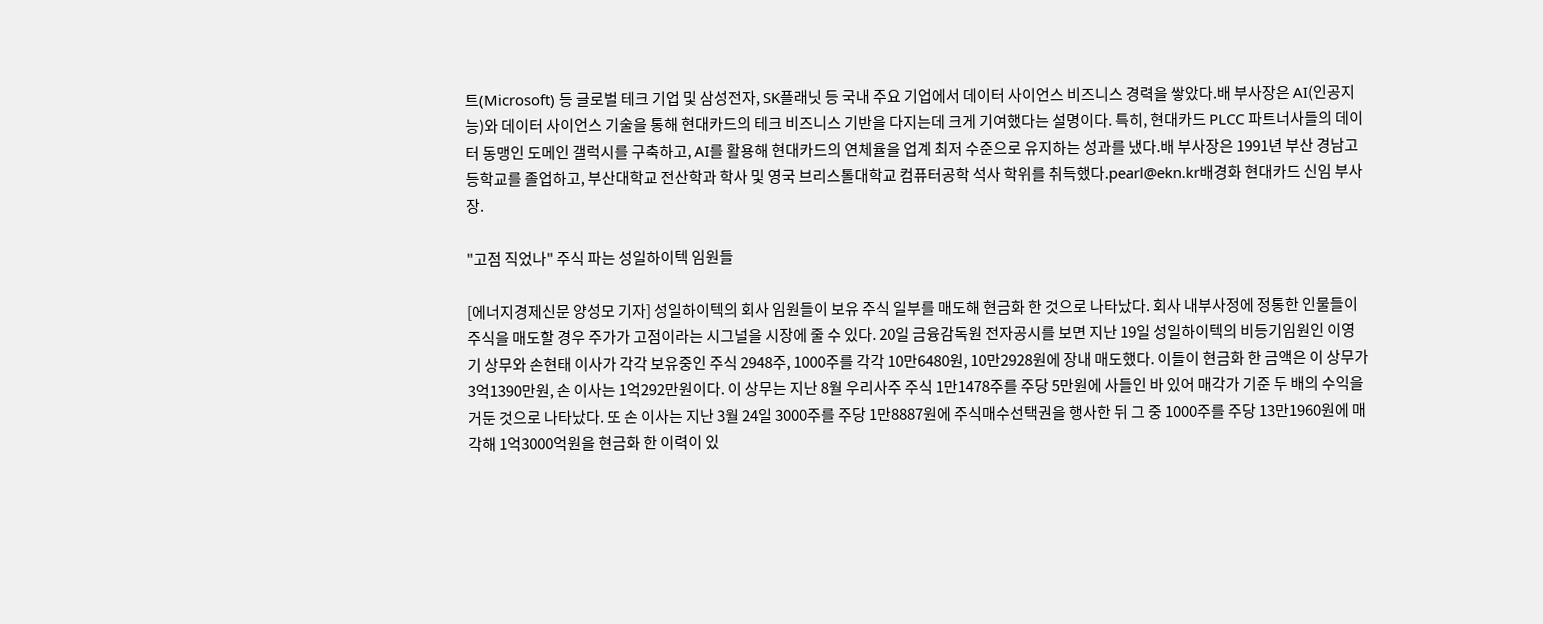트(Microsoft) 등 글로벌 테크 기업 및 삼성전자, SK플래닛 등 국내 주요 기업에서 데이터 사이언스 비즈니스 경력을 쌓았다.배 부사장은 AI(인공지능)와 데이터 사이언스 기술을 통해 현대카드의 테크 비즈니스 기반을 다지는데 크게 기여했다는 설명이다. 특히, 현대카드 PLCC 파트너사들의 데이터 동맹인 도메인 갤럭시를 구축하고, AI를 활용해 현대카드의 연체율을 업계 최저 수준으로 유지하는 성과를 냈다.배 부사장은 1991년 부산 경남고등학교를 졸업하고, 부산대학교 전산학과 학사 및 영국 브리스톨대학교 컴퓨터공학 석사 학위를 취득했다.pearl@ekn.kr배경화 현대카드 신임 부사장.

"고점 직었나" 주식 파는 성일하이텍 임원들

[에너지경제신문 양성모 기자] 성일하이텍의 회사 임원들이 보유 주식 일부를 매도해 현금화 한 것으로 나타났다. 회사 내부사정에 정통한 인물들이 주식을 매도할 경우 주가가 고점이라는 시그널을 시장에 줄 수 있다. 20일 금융감독원 전자공시를 보면 지난 19일 성일하이텍의 비등기임원인 이영기 상무와 손현태 이사가 각각 보유중인 주식 2948주, 1000주를 각각 10만6480원, 10만2928원에 장내 매도했다. 이들이 현금화 한 금액은 이 상무가 3억1390만원, 손 이사는 1억292만원이다. 이 상무는 지난 8월 우리사주 주식 1만1478주를 주당 5만원에 사들인 바 있어 매각가 기준 두 배의 수익을 거둔 것으로 나타났다. 또 손 이사는 지난 3월 24일 3000주를 주당 1만8887원에 주식매수선택권을 행사한 뒤 그 중 1000주를 주당 13만1960원에 매각해 1억3000억원을 현금화 한 이력이 있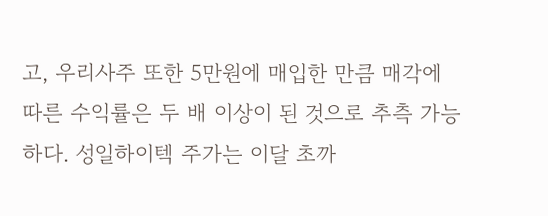고, 우리사주 또한 5만원에 매입한 만큼 매각에 따른 수익률은 두 배 이상이 된 것으로 추측 가능하다. 성일하이텍 주가는 이달 초까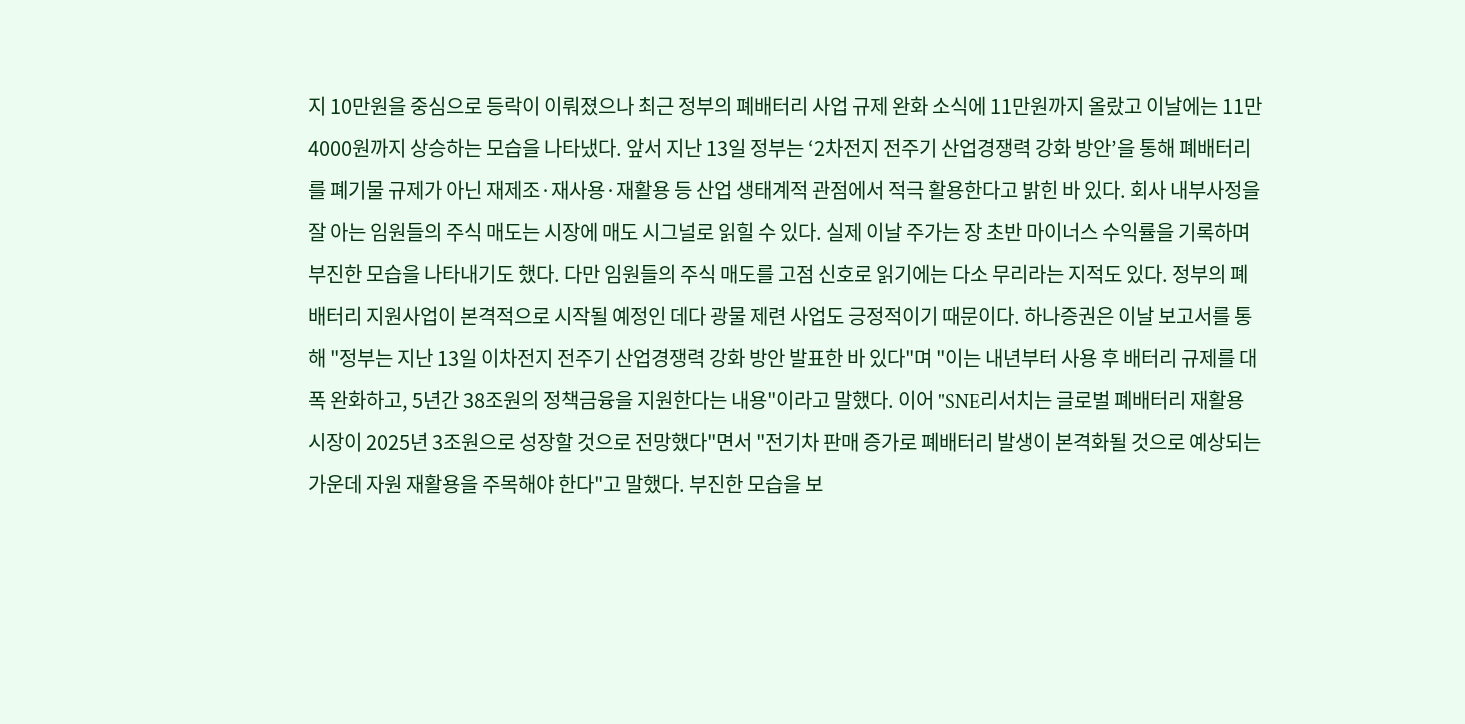지 10만원을 중심으로 등락이 이뤄졌으나 최근 정부의 폐배터리 사업 규제 완화 소식에 11만원까지 올랐고 이날에는 11만4000원까지 상승하는 모습을 나타냈다. 앞서 지난 13일 정부는 ‘2차전지 전주기 산업경쟁력 강화 방안’을 통해 폐배터리를 폐기물 규제가 아닌 재제조·재사용·재활용 등 산업 생태계적 관점에서 적극 활용한다고 밝힌 바 있다. 회사 내부사정을 잘 아는 임원들의 주식 매도는 시장에 매도 시그널로 읽힐 수 있다. 실제 이날 주가는 장 초반 마이너스 수익률을 기록하며 부진한 모습을 나타내기도 했다. 다만 임원들의 주식 매도를 고점 신호로 읽기에는 다소 무리라는 지적도 있다. 정부의 폐배터리 지원사업이 본격적으로 시작될 예정인 데다 광물 제련 사업도 긍정적이기 때문이다. 하나증권은 이날 보고서를 통해 "정부는 지난 13일 이차전지 전주기 산업경쟁력 강화 방안 발표한 바 있다"며 "이는 내년부터 사용 후 배터리 규제를 대폭 완화하고, 5년간 38조원의 정책금융을 지원한다는 내용"이라고 말했다. 이어 "SNE리서치는 글로벌 폐배터리 재활용 시장이 2025년 3조원으로 성장할 것으로 전망했다"면서 "전기차 판매 증가로 폐배터리 발생이 본격화될 것으로 예상되는 가운데 자원 재활용을 주목해야 한다"고 말했다. 부진한 모습을 보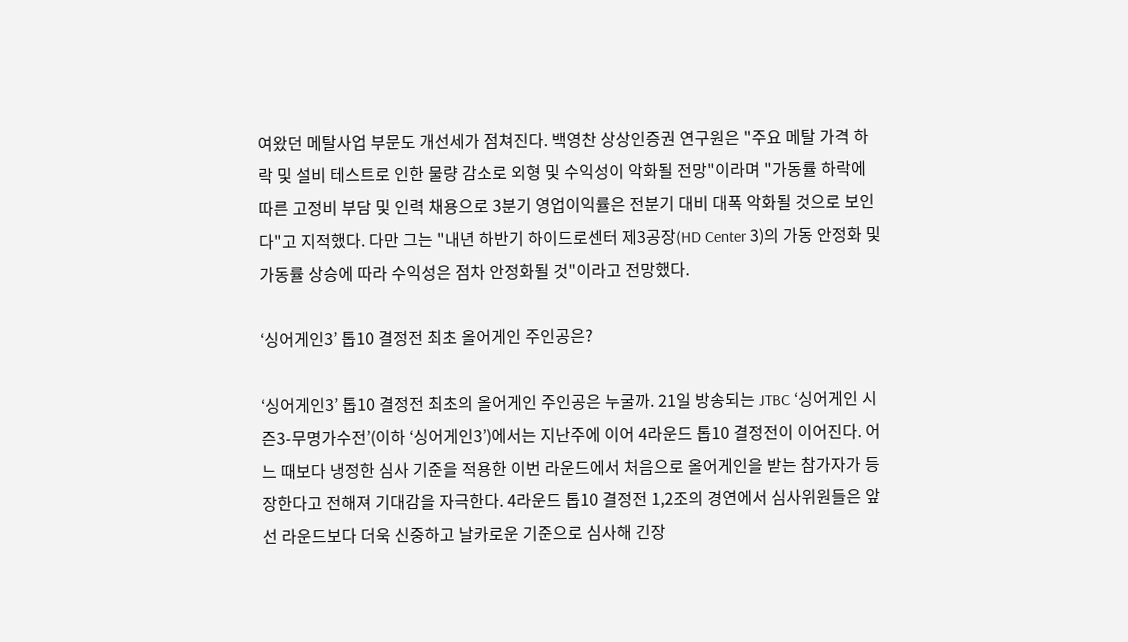여왔던 메탈사업 부문도 개선세가 점쳐진다. 백영찬 상상인증권 연구원은 "주요 메탈 가격 하락 및 설비 테스트로 인한 물량 감소로 외형 및 수익성이 악화될 전망"이라며 "가동률 하락에 따른 고정비 부담 및 인력 채용으로 3분기 영업이익률은 전분기 대비 대폭 악화될 것으로 보인다"고 지적했다. 다만 그는 "내년 하반기 하이드로센터 제3공장(HD Center 3)의 가동 안정화 및 가동률 상승에 따라 수익성은 점차 안정화될 것"이라고 전망했다.

‘싱어게인3’ 톱10 결정전 최초 올어게인 주인공은?

‘싱어게인3’ 톱10 결정전 최초의 올어게인 주인공은 누굴까. 21일 방송되는 JTBC ‘싱어게인 시즌3-무명가수전’(이하 ‘싱어게인3’)에서는 지난주에 이어 4라운드 톱10 결정전이 이어진다. 어느 때보다 냉정한 심사 기준을 적용한 이번 라운드에서 처음으로 올어게인을 받는 참가자가 등장한다고 전해져 기대감을 자극한다. 4라운드 톱10 결정전 1,2조의 경연에서 심사위원들은 앞선 라운드보다 더욱 신중하고 날카로운 기준으로 심사해 긴장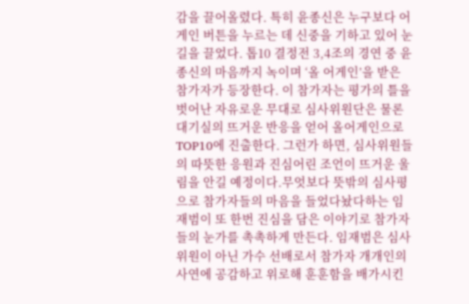감을 끌어올렸다. 특히 윤종신은 누구보다 어게인 버튼을 누르는 데 신중을 기하고 있어 눈길을 끌었다. 톱10 결정전 3,4조의 경연 중 윤종신의 마음까지 녹이며 ‘올 어게인’을 받은 참가자가 등장한다. 이 참가자는 평가의 틀을 벗어난 자유로운 무대로 심사위원단은 물론 대기실의 뜨거운 반응을 얻어 올어게인으로 TOP10에 진출한다. 그런가 하면, 심사위원들의 따뜻한 응원과 진심어린 조언이 뜨거운 울림을 안길 예정이다.무엇보다 뜻밖의 심사평으로 참가자들의 마음을 들었다놨다하는 임재범이 또 한번 진심을 담은 이야기로 참가자들의 눈가를 촉촉하게 만든다. 임재범은 심사위원이 아닌 가수 선배로서 참가자 개개인의 사연에 공감하고 위로해 훈훈함을 배가시킨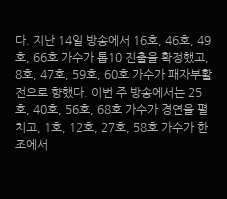다. 지난 14일 방송에서 16호, 46호, 49호, 66호 가수가 톱10 진출을 확정했고, 8호, 47호, 59호, 60호 가수가 패자부활전으로 향했다. 이번 주 방송에서는 25호, 40호, 56호, 68호 가수가 경연을 펼치고, 1호, 12호, 27호, 58호 가수가 한 조에서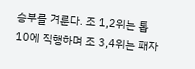승부를 겨룬다. 조 1,2위는 톱10에 직행하며 조 3,4위는 패자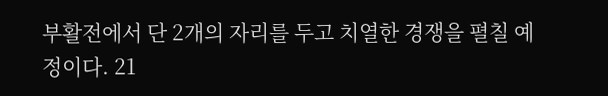부활전에서 단 2개의 자리를 두고 치열한 경쟁을 펼칠 예정이다. 21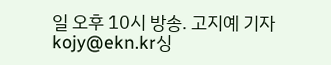일 오후 10시 방송. 고지예 기자 kojy@ekn.kr싱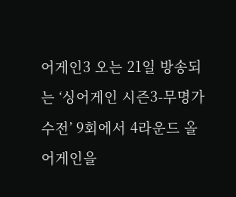어게인3 오는 21일 방송되는 ‘싱어게인 시즌3-무명가수전’ 9회에서 4라운드 올어게인을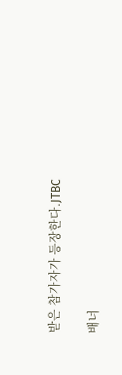받은 참가자가 등장한다.JTBC

배너